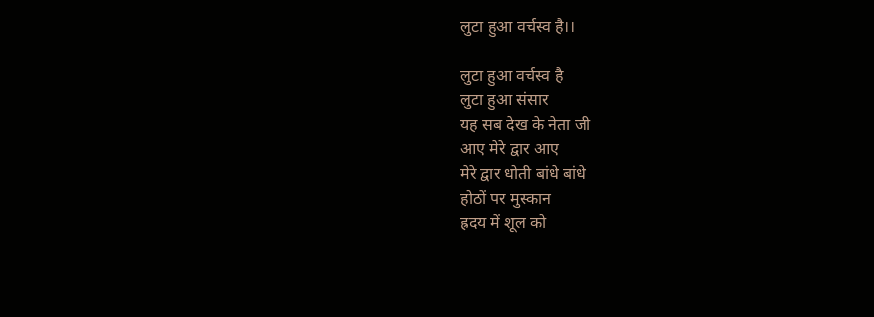लुटा हुआ वर्चस्व है।।

लुटा हुआ वर्चस्व है
लुटा हुआ संसार
यह सब देख के नेता जी
आए मेरे द्वार आए
मेरे द्वार धोती बांधे बांधे
होठों पर मुस्कान
ह्रदय में शूल को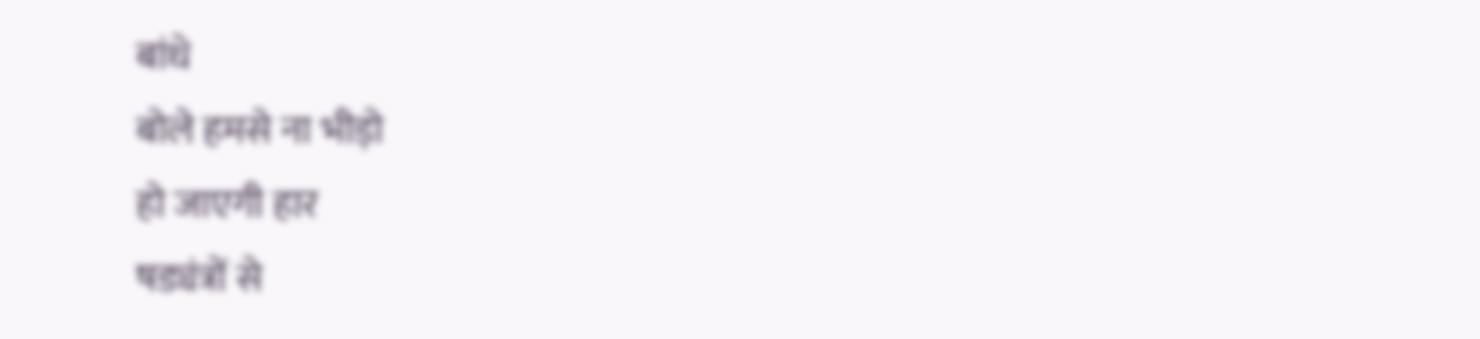बांधे
बोले हमसे ना भीड़ो
हो जाएगी हार
षड्यंत्रों से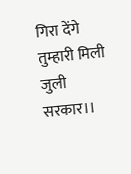गिरा देंगे
तुम्हारी मिली जुली सरकार।।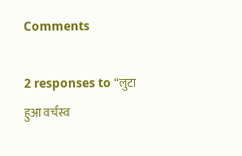Comments

2 responses to “लुटा हुआ वर्चस्व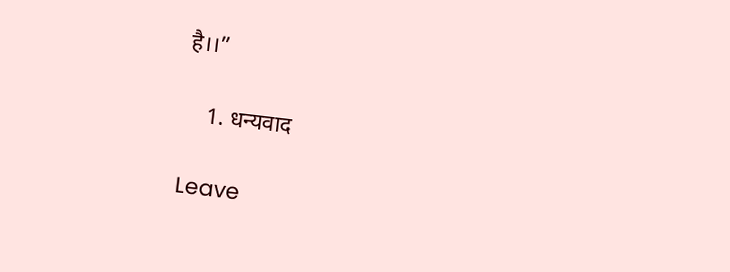है।।”

    1. धन्यवाद

Leave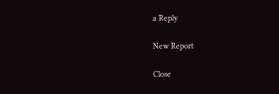a Reply

New Report

Close